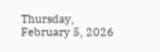Thursday, February 5, 2026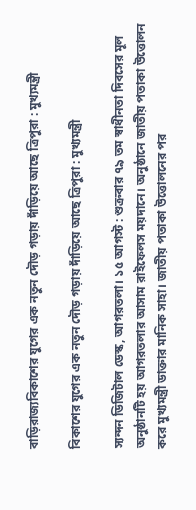বাড়িরাজ্যবিকাশের যুগের এক নতুন দৌড় গড়ায় দাঁড়িয়ে আছে ত্রিপুরা : মুখ্যমন্ত্রী

বিকাশের যুগের এক নতুন দৌড় গড়ায় দাঁড়িয়ে আছে ত্রিপুরা : মুখ্যমন্ত্রী

স্যন্দন ডিজিটাল ডেস্ক, আগরতলা। ১৫ আগস্ট : শুক্রবার ৭৯ তম স্বাধীনতা দিবসের মূল অনুষ্ঠানটি হয় আগরতলার আসাম রাইফেলস ময়দানে। অনুষ্ঠানে জাতীয় পতাকা উত্তোলন করে মুখ্যমন্ত্রী ডাক্তার মানিক সাহা। জাতীয় পতাকা উত্তোলনের পর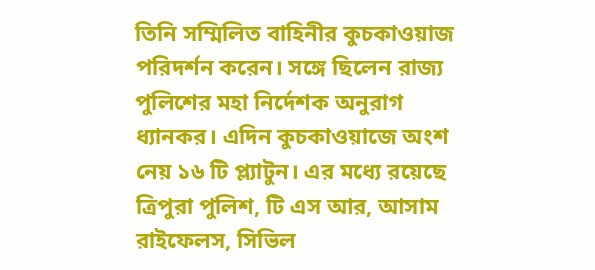তিনি সম্মিলিত বাহিনীর কুচকাওয়াজ পরিদর্শন করেন। সঙ্গে ছিলেন রাজ্য পুলিশের মহা নির্দেশক অনুরাগ ধ্যানকর। এদিন কুচকাওয়াজে অংশ নেয় ১৬ টি প্ল্যাটুন। এর মধ্যে রয়েছে ত্রিপুরা পুলিশ, টি এস আর, আসাম রাইফেলস, সিভিল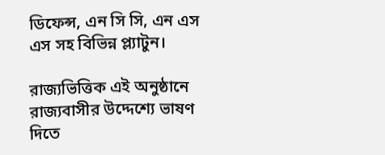ডিফেন্স, এন সি সি, এন এস এস সহ বিভিন্ন প্ল্যাটুন।

রাজ্যভিত্তিক এই অনুষ্ঠানে রাজ্যবাসীর উদ্দেশ্যে ভাষণ দিতে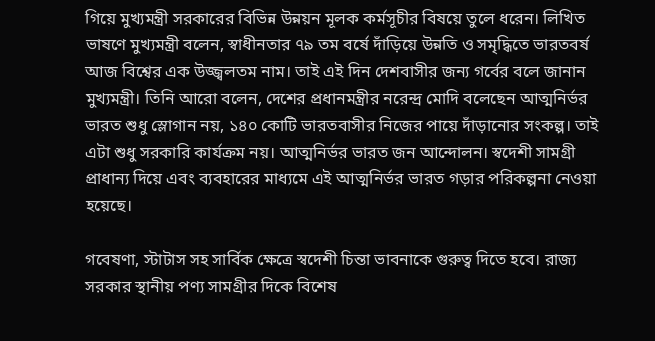গিয়ে মুখ্যমন্ত্রী সরকারের বিভিন্ন উন্নয়ন মূলক কর্মসূচীর বিষয়ে তুলে ধরেন। লিখিত ভাষণে মুখ্যমন্ত্রী বলেন, স্বাধীনতার ৭৯ তম বর্ষে দাঁড়িয়ে উন্নতি ও সমৃদ্ধিতে ভারতবর্ষ আজ বিশ্বের এক উজ্জ্বলতম নাম। তাই এই দিন দেশবাসীর জন্য গর্বের বলে জানান মুখ্যমন্ত্রী। তিনি আরো বলেন, দেশের প্রধানমন্ত্রীর নরেন্দ্র মোদি বলেছেন আত্মনির্ভর ভারত শুধু স্লোগান নয়, ১৪০ কোটি ভারতবাসীর নিজের পায়ে দাঁড়ানোর সংকল্প। তাই এটা শুধু সরকারি কার্যক্রম নয়। আত্মনির্ভর ভারত জন আন্দোলন। স্বদেশী সামগ্রী প্রাধান্য দিয়ে এবং ব্যবহারের মাধ্যমে এই আত্মনির্ভর ভারত গড়ার পরিকল্পনা নেওয়া হয়েছে।

গবেষণা, স্টাটাস সহ সার্বিক ক্ষেত্রে স্বদেশী চিন্তা ভাবনাকে গুরুত্ব দিতে হবে। রাজ্য সরকার স্থানীয় পণ্য সামগ্রীর দিকে বিশেষ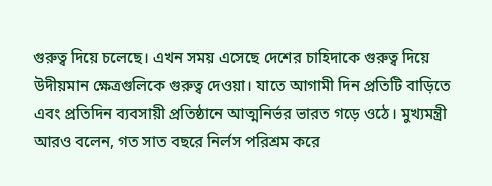গুরুত্ব দিয়ে চলেছে। এখন সময় এসেছে দেশের চাহিদাকে গুরুত্ব দিয়ে উদীয়মান ক্ষেত্রগুলিকে গুরুত্ব দেওয়া। যাতে আগামী দিন প্রতিটি বাড়িতে এবং প্রতিদিন ব্যবসায়ী প্রতিষ্ঠানে আত্মনির্ভর ভারত গড়ে ওঠে। মুখ্যমন্ত্রী আরও বলেন, গত সাত বছরে নির্লস পরিশ্রম করে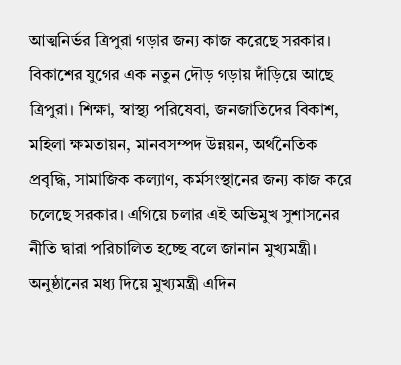আত্মনির্ভর ত্রিপুরা গড়ার জন্য কাজ করেছে সরকার। বিকাশের যুগের এক নতুন দৌড় গড়ায় দাঁড়িয়ে আছে ত্রিপুরা। শিক্ষা, স্বাস্থ্য পরিষেবা, জনজাতিদের বিকাশ, মহিলা ক্ষমতায়ন, মানবসম্পদ উন্নয়ন, অর্থনৈতিক প্রবৃদ্ধি, সামাজিক কল্যাণ, কর্মসংস্থানের জন্য কাজ করে চলেছে সরকার। এগিয়ে চলার এই অভিমুখ সুশাসনের নীতি দ্বারা পরিচালিত হচ্ছে বলে জানান মুখ্যমন্ত্রী। অনুষ্ঠানের মধ্য দিয়ে মুখ্যমন্ত্রী এদিন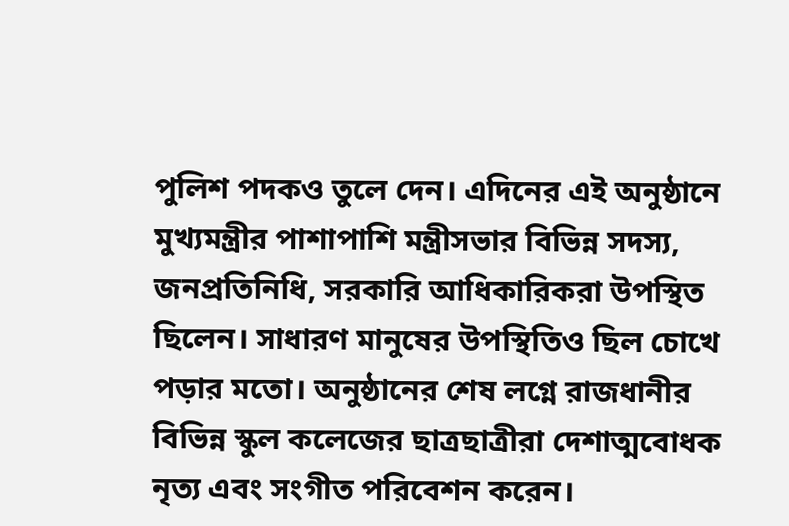পুলিশ পদকও তুলে দেন। এদিনের এই অনুষ্ঠানে মুখ্যমন্ত্রীর পাশাপাশি মন্ত্রীসভার বিভিন্ন সদস্য, জনপ্রতিনিধি, সরকারি আধিকারিকরা উপস্থিত ছিলেন। সাধারণ মানুষের উপস্থিতিও ছিল চোখে পড়ার মতো। অনুষ্ঠানের শেষ লগ্নে রাজধানীর বিভিন্ন স্কুল কলেজের ছাত্রছাত্রীরা দেশাত্মবোধক নৃত্য এবং সংগীত পরিবেশন করেন।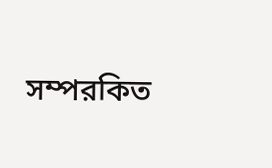সম্পরকিত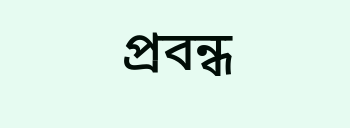প্রবন্ধ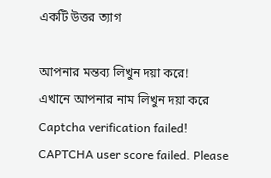একটি উত্তর ত্যাগ

আপনার মন্তব্য লিখুন দয়া করে!
এখানে আপনার নাম লিখুন দয়া করে
Captcha verification failed!
CAPTCHA user score failed. Please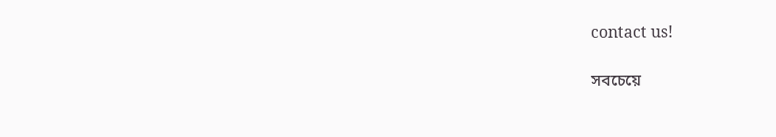contact us!

সবচেয়ে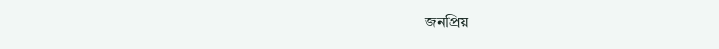জনপ্রিয়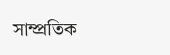সাম্প্রতিক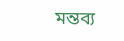মন্তব্য